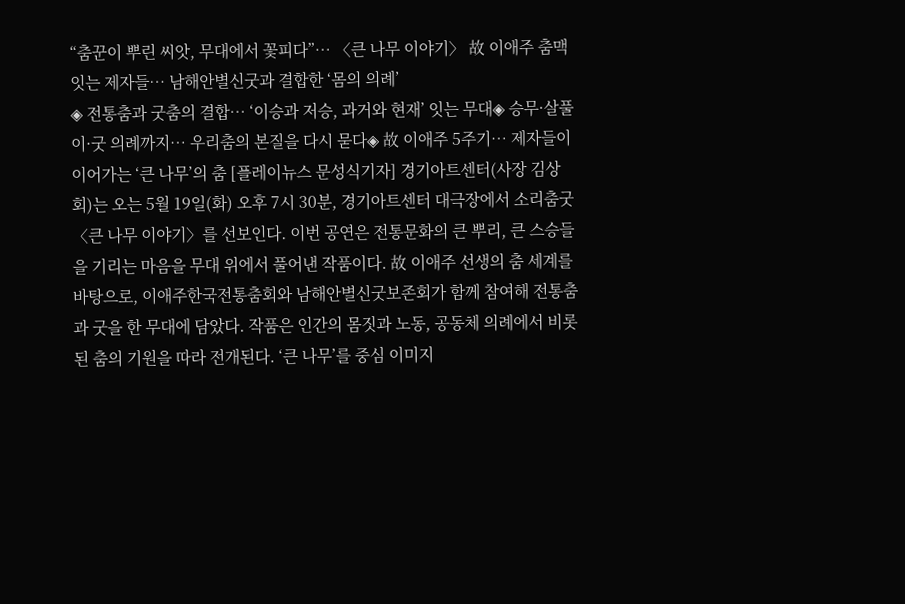“춤꾼이 뿌린 씨앗, 무대에서 꽃피다”… 〈큰 나무 이야기〉 故 이애주 춤맥 잇는 제자들… 남해안별신굿과 결합한 ‘몸의 의례’
◈ 전통춤과 굿춤의 결합… ‘이승과 저승, 과거와 현재’ 잇는 무대◈ 승무·살풀이·굿 의례까지… 우리춤의 본질을 다시 묻다◈ 故 이애주 5주기… 제자들이 이어가는 ‘큰 나무’의 춤 [플레이뉴스 문성식기자] 경기아트센터(사장 김상회)는 오는 5월 19일(화) 오후 7시 30분, 경기아트센터 대극장에서 소리춤굿 〈큰 나무 이야기〉를 선보인다. 이번 공연은 전통문화의 큰 뿌리, 큰 스승들을 기리는 마음을 무대 위에서 풀어낸 작품이다. 故 이애주 선생의 춤 세계를 바탕으로, 이애주한국전통춤회와 남해안별신굿보존회가 함께 참여해 전통춤과 굿을 한 무대에 담았다. 작품은 인간의 몸짓과 노동, 공동체 의례에서 비롯된 춤의 기원을 따라 전개된다. ‘큰 나무’를 중심 이미지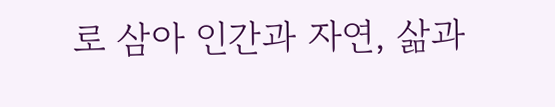로 삼아 인간과 자연, 삶과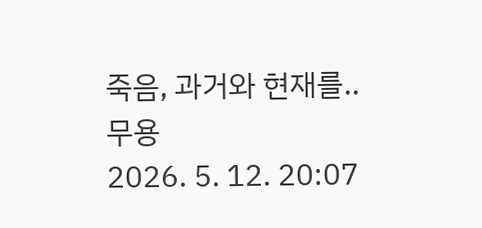죽음, 과거와 현재를..
무용
2026. 5. 12. 20:07